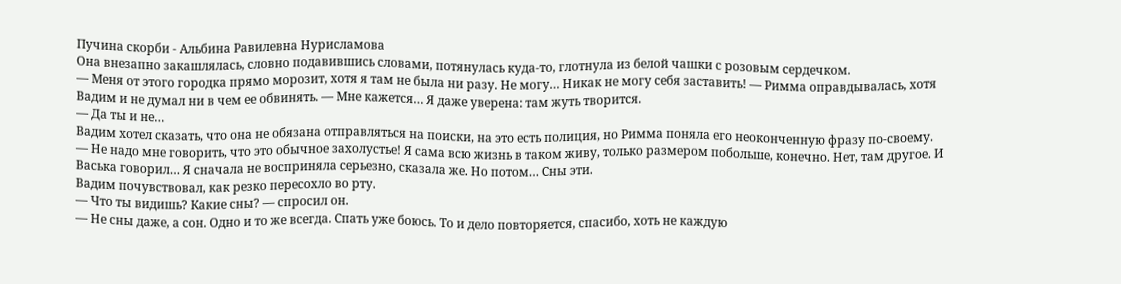Пучина скорби - Альбина Равилевна Нурисламова
Она внезапно закашлялась, словно подавившись словами, потянулась куда-то, глотнула из белой чашки с розовым сердечком.
— Меня от этого городка прямо морозит, хотя я там не была ни разу. Не могу… Никак не могу себя заставить! — Римма оправдывалась, хотя Вадим и не думал ни в чем ее обвинять. — Мне кажется… Я даже уверена: там жуть творится.
— Да ты и не…
Вадим хотел сказать, что она не обязана отправляться на поиски, на это есть полиция, но Римма поняла его неоконченную фразу по-своему.
— Не надо мне говорить, что это обычное захолустье! Я сама всю жизнь в таком живу, только размером побольше, конечно. Нет, там другое. И Васька говорил… Я сначала не восприняла серьезно, сказала же. Но потом… Сны эти.
Вадим почувствовал, как резко пересохло во рту.
— Что ты видишь? Какие сны? — спросил он.
— Не сны даже, а сон. Одно и то же всегда. Спать уже боюсь. То и дело повторяется, спасибо, хоть не каждую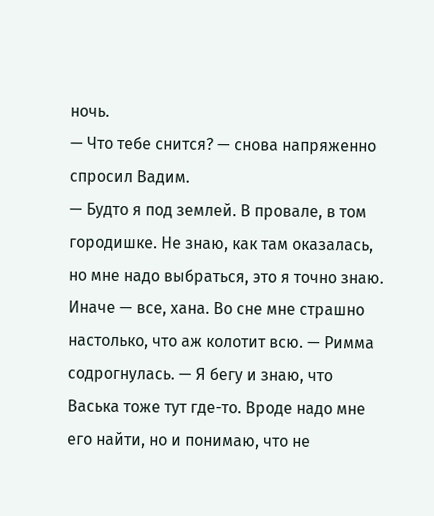ночь.
— Что тебе снится? — снова напряженно спросил Вадим.
— Будто я под землей. В провале, в том городишке. Не знаю, как там оказалась, но мне надо выбраться, это я точно знаю. Иначе — все, хана. Во сне мне страшно настолько, что аж колотит всю. — Римма содрогнулась. — Я бегу и знаю, что Васька тоже тут где-то. Вроде надо мне его найти, но и понимаю, что не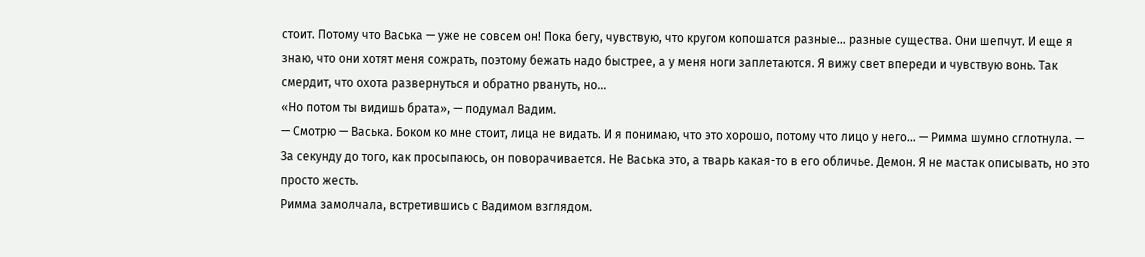стоит. Потому что Васька — уже не совсем он! Пока бегу, чувствую, что кругом копошатся разные… разные существа. Они шепчут. И еще я знаю, что они хотят меня сожрать, поэтому бежать надо быстрее, а у меня ноги заплетаются. Я вижу свет впереди и чувствую вонь. Так смердит, что охота развернуться и обратно рвануть, но…
«Но потом ты видишь брата», — подумал Вадим.
— Смотрю — Васька. Боком ко мне стоит, лица не видать. И я понимаю, что это хорошо, потому что лицо у него… — Римма шумно сглотнула. — За секунду до того, как просыпаюсь, он поворачивается. Не Васька это, а тварь какая-то в его обличье. Демон. Я не мастак описывать, но это просто жесть.
Римма замолчала, встретившись с Вадимом взглядом.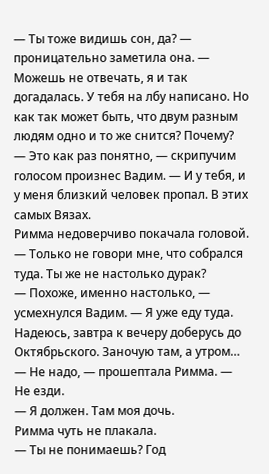— Ты тоже видишь сон, да? — проницательно заметила она. — Можешь не отвечать, я и так догадалась. У тебя на лбу написано. Но как так может быть, что двум разным людям одно и то же снится? Почему?
— Это как раз понятно, — скрипучим голосом произнес Вадим. — И у тебя, и у меня близкий человек пропал. В этих самых Вязах.
Римма недоверчиво покачала головой.
— Только не говори мне, что собрался туда. Ты же не настолько дурак?
— Похоже, именно настолько, — усмехнулся Вадим. — Я уже еду туда. Надеюсь, завтра к вечеру доберусь до Октябрьского. Заночую там, а утром…
— Не надо, — прошептала Римма. — Не езди.
— Я должен. Там моя дочь.
Римма чуть не плакала.
— Ты не понимаешь? Год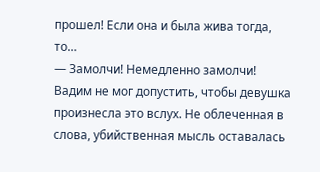прошел! Если она и была жива тогда, то…
— Замолчи! Немедленно замолчи!
Вадим не мог допустить, чтобы девушка произнесла это вслух. Не облеченная в слова, убийственная мысль оставалась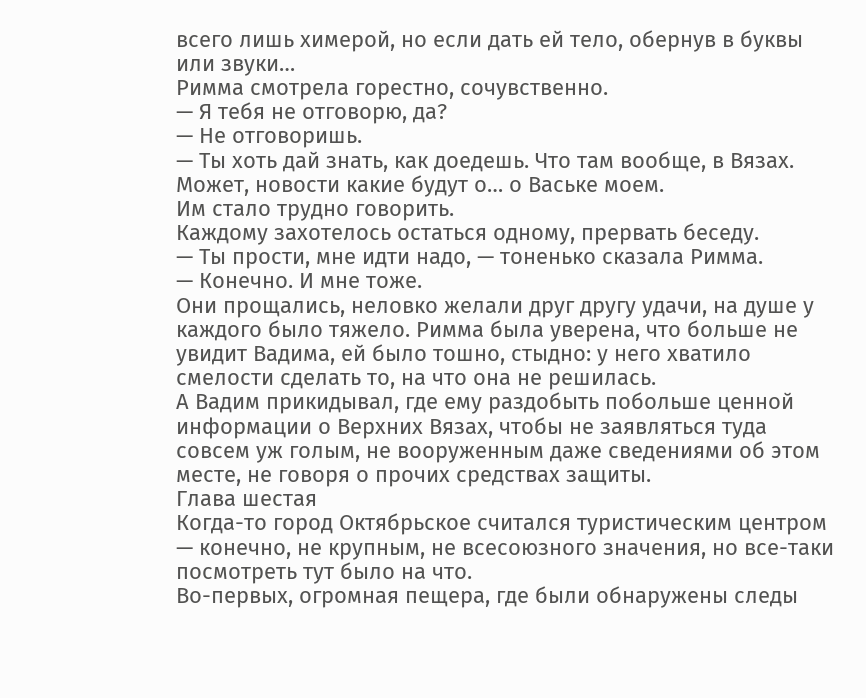всего лишь химерой, но если дать ей тело, обернув в буквы или звуки…
Римма смотрела горестно, сочувственно.
— Я тебя не отговорю, да?
— Не отговоришь.
— Ты хоть дай знать, как доедешь. Что там вообще, в Вязах. Может, новости какие будут о… о Ваське моем.
Им стало трудно говорить.
Каждому захотелось остаться одному, прервать беседу.
— Ты прости, мне идти надо, — тоненько сказала Римма.
— Конечно. И мне тоже.
Они прощались, неловко желали друг другу удачи, на душе у каждого было тяжело. Римма была уверена, что больше не увидит Вадима, ей было тошно, стыдно: у него хватило смелости сделать то, на что она не решилась.
А Вадим прикидывал, где ему раздобыть побольше ценной информации о Верхних Вязах, чтобы не заявляться туда совсем уж голым, не вооруженным даже сведениями об этом месте, не говоря о прочих средствах защиты.
Глава шестая
Когда-то город Октябрьское считался туристическим центром — конечно, не крупным, не всесоюзного значения, но все-таки посмотреть тут было на что.
Во-первых, огромная пещера, где были обнаружены следы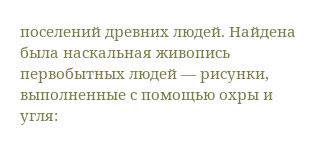поселений древних людей. Найдена была наскальная живопись первобытных людей — рисунки, выполненные с помощью охры и угля: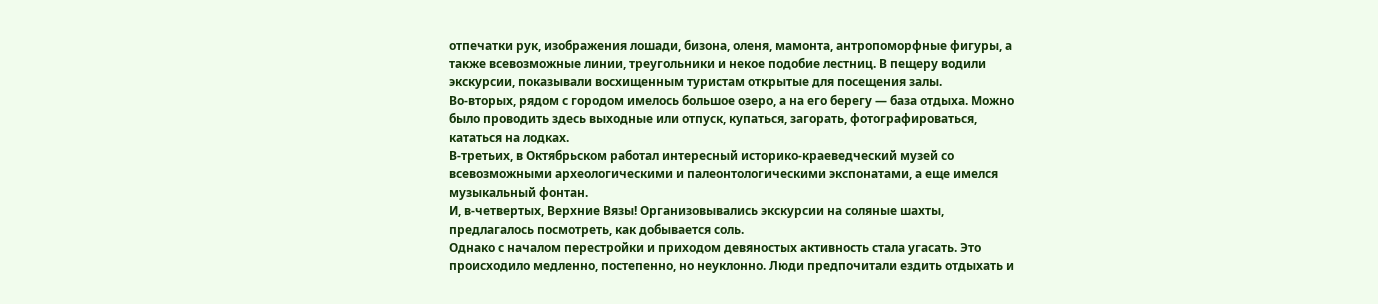отпечатки рук, изображения лошади, бизона, оленя, мамонта, антропоморфные фигуры, а также всевозможные линии, треугольники и некое подобие лестниц. В пещеру водили экскурсии, показывали восхищенным туристам открытые для посещения залы.
Во-вторых, рядом с городом имелось большое озеро, а на его берегу — база отдыха. Можно было проводить здесь выходные или отпуск, купаться, загорать, фотографироваться, кататься на лодках.
В-третьих, в Октябрьском работал интересный историко-краеведческий музей со всевозможными археологическими и палеонтологическими экспонатами, а еще имелся музыкальный фонтан.
И, в-четвертых, Верхние Вязы! Организовывались экскурсии на соляные шахты, предлагалось посмотреть, как добывается соль.
Однако с началом перестройки и приходом девяностых активность стала угасать. Это происходило медленно, постепенно, но неуклонно. Люди предпочитали ездить отдыхать и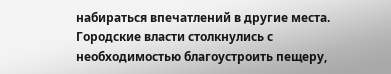набираться впечатлений в другие места.
Городские власти столкнулись с необходимостью благоустроить пещеру,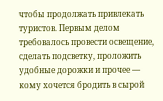чтобы продолжать привлекать туристов. Первым делом требовалось провести освещение, сделать подсветку, проложить удобные дорожки и прочее — кому хочется бродить в сырой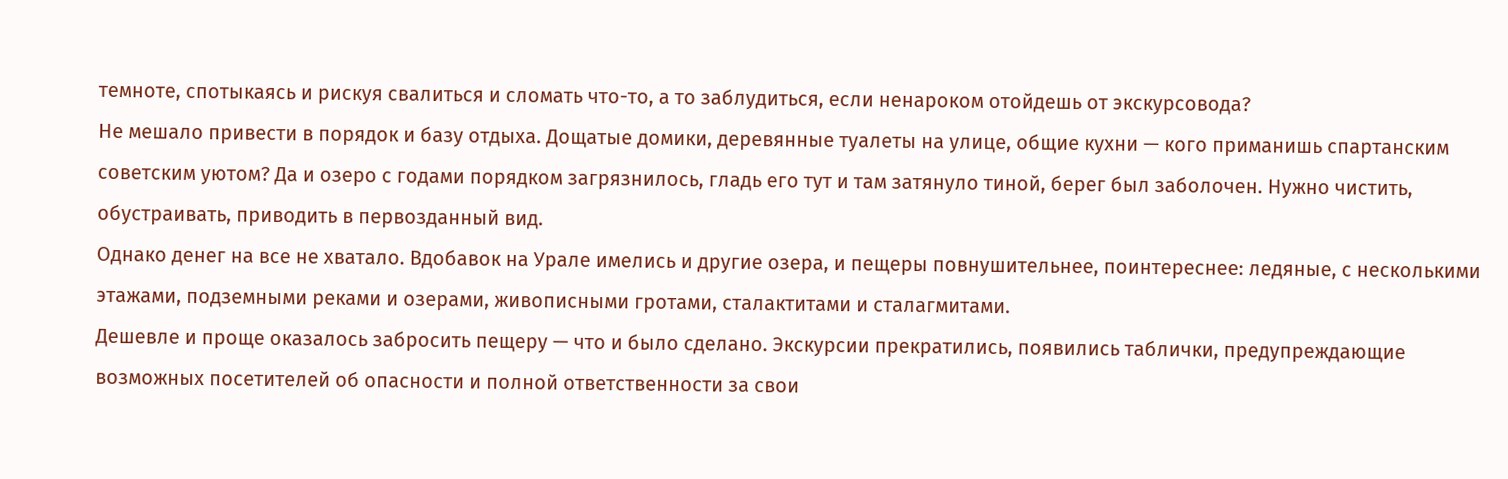темноте, спотыкаясь и рискуя свалиться и сломать что-то, а то заблудиться, если ненароком отойдешь от экскурсовода?
Не мешало привести в порядок и базу отдыха. Дощатые домики, деревянные туалеты на улице, общие кухни — кого приманишь спартанским советским уютом? Да и озеро с годами порядком загрязнилось, гладь его тут и там затянуло тиной, берег был заболочен. Нужно чистить, обустраивать, приводить в первозданный вид.
Однако денег на все не хватало. Вдобавок на Урале имелись и другие озера, и пещеры повнушительнее, поинтереснее: ледяные, с несколькими этажами, подземными реками и озерами, живописными гротами, сталактитами и сталагмитами.
Дешевле и проще оказалось забросить пещеру — что и было сделано. Экскурсии прекратились, появились таблички, предупреждающие возможных посетителей об опасности и полной ответственности за свои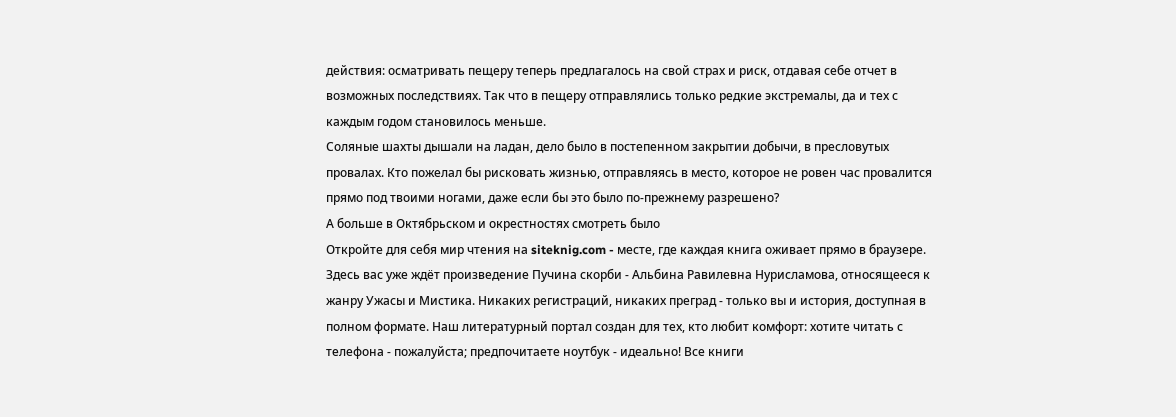действия: осматривать пещеру теперь предлагалось на свой страх и риск, отдавая себе отчет в возможных последствиях. Так что в пещеру отправлялись только редкие экстремалы, да и тех с каждым годом становилось меньше.
Соляные шахты дышали на ладан, дело было в постепенном закрытии добычи, в пресловутых провалах. Кто пожелал бы рисковать жизнью, отправляясь в место, которое не ровен час провалится прямо под твоими ногами, даже если бы это было по-прежнему разрешено?
А больше в Октябрьском и окрестностях смотреть было
Откройте для себя мир чтения на siteknig.com - месте, где каждая книга оживает прямо в браузере. Здесь вас уже ждёт произведение Пучина скорби - Альбина Равилевна Нурисламова, относящееся к жанру Ужасы и Мистика. Никаких регистраций, никаких преград - только вы и история, доступная в полном формате. Наш литературный портал создан для тех, кто любит комфорт: хотите читать с телефона - пожалуйста; предпочитаете ноутбук - идеально! Все книги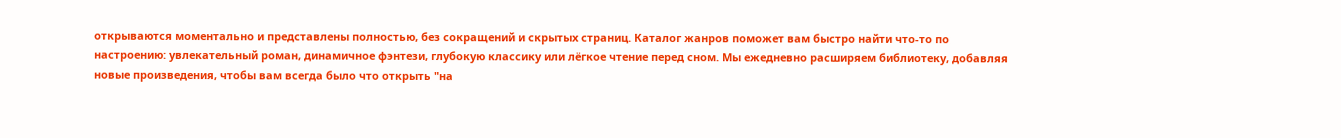открываются моментально и представлены полностью, без сокращений и скрытых страниц. Каталог жанров поможет вам быстро найти что-то по настроению: увлекательный роман, динамичное фэнтези, глубокую классику или лёгкое чтение перед сном. Мы ежедневно расширяем библиотеку, добавляя новые произведения, чтобы вам всегда было что открыть "на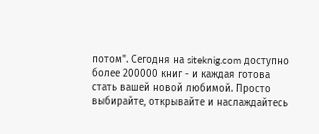потом". Сегодня на siteknig.com доступно более 200000 книг - и каждая готова стать вашей новой любимой. Просто выбирайте, открывайте и наслаждайтесь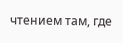чтением там, где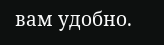вам удобно.